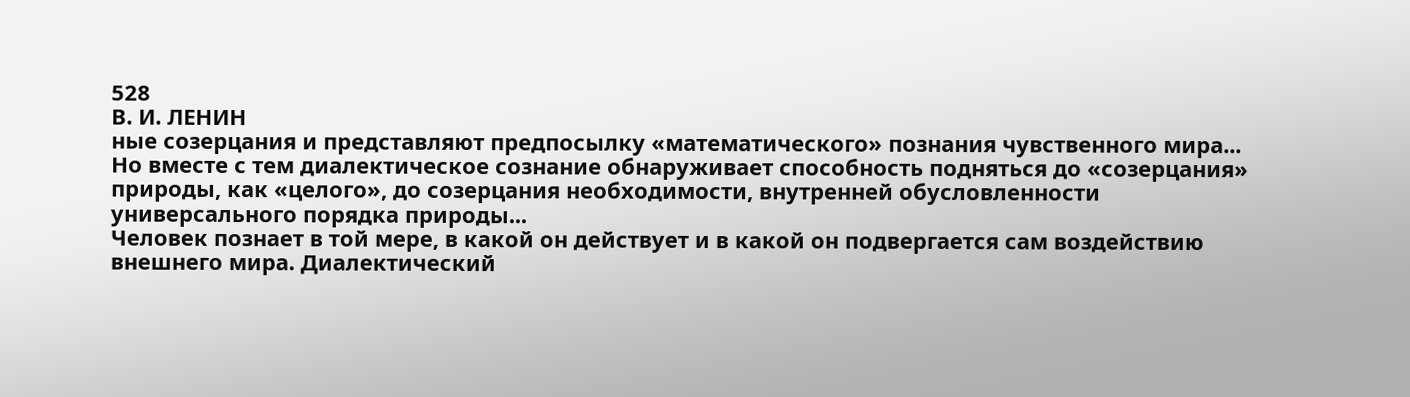528
В. И. ЛЕНИН
ные созерцания и представляют предпосылку «математического» познания чувственного мира...
Но вместе с тем диалектическое сознание обнаруживает способность подняться до «созерцания» природы, как «целого», до созерцания необходимости, внутренней обусловленности универсального порядка природы...
Человек познает в той мере, в какой он действует и в какой он подвергается сам воздействию внешнего мира. Диалектический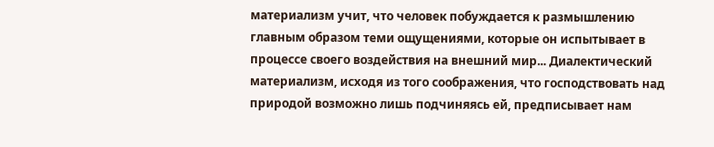материализм учит, что человек побуждается к размышлению главным образом теми ощущениями, которые он испытывает в процессе своего воздействия на внешний мир... Диалектический материализм, исходя из того соображения, что господствовать над природой возможно лишь подчиняясь ей, предписывает нам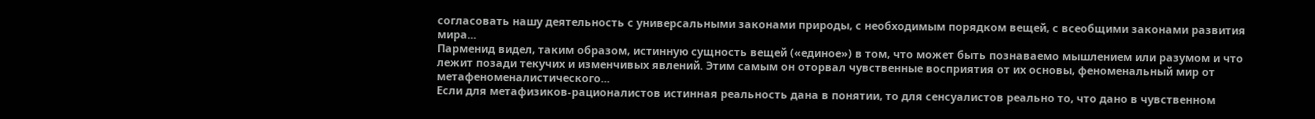согласовать нашу деятельность с универсальными законами природы, с необходимым порядком вещей, с всеобщими законами развития мира...
Парменид видел, таким образом, истинную сущность вещей («единое») в том, что может быть познаваемо мышлением или разумом и что лежит позади текучих и изменчивых явлений. Этим самым он оторвал чувственные восприятия от их основы, феноменальный мир от метафеноменалистического...
Если для метафизиков-рационалистов истинная реальность дана в понятии, то для сенсуалистов реально то, что дано в чувственном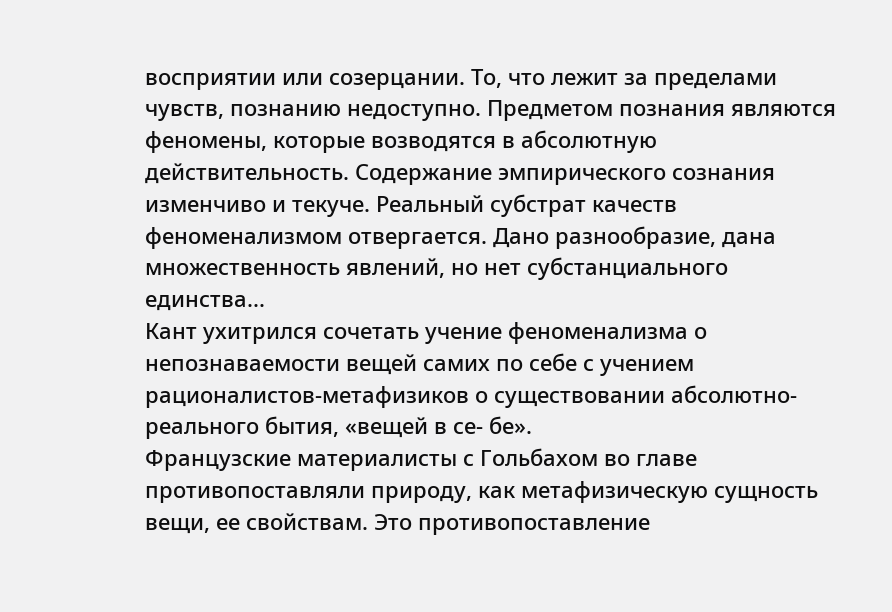восприятии или созерцании. То, что лежит за пределами чувств, познанию недоступно. Предметом познания являются феномены, которые возводятся в абсолютную действительность. Содержание эмпирического сознания изменчиво и текуче. Реальный субстрат качеств феноменализмом отвергается. Дано разнообразие, дана множественность явлений, но нет субстанциального единства...
Кант ухитрился сочетать учение феноменализма о непознаваемости вещей самих по себе с учением рационалистов-метафизиков о существовании абсолютно-реального бытия, «вещей в се- бе».
Французские материалисты с Гольбахом во главе противопоставляли природу, как метафизическую сущность вещи, ее свойствам. Это противопоставление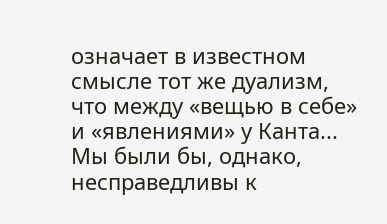означает в известном смысле тот же дуализм, что между «вещью в себе» и «явлениями» у Канта...
Мы были бы, однако, несправедливы к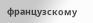французскому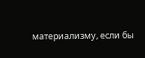материализму, если бы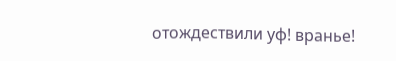отождествили уф! вранье!